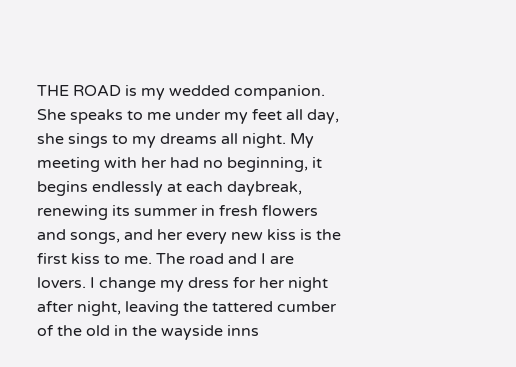THE ROAD is my wedded companion. She speaks to me under my feet all day, she sings to my dreams all night. My meeting with her had no beginning, it begins endlessly at each daybreak, renewing its summer in fresh flowers and songs, and her every new kiss is the first kiss to me. The road and I are lovers. I change my dress for her night after night, leaving the tattered cumber of the old in the wayside inns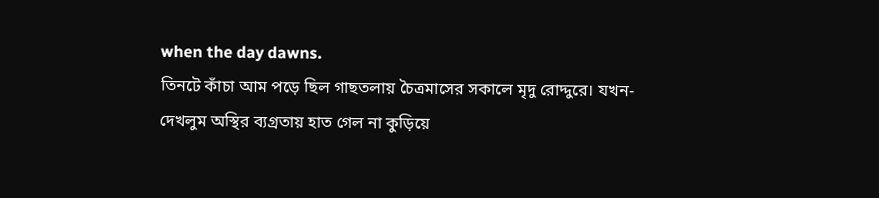when the day dawns.
তিনটে কাঁচা আম পড়ে ছিল গাছতলায় চৈত্রমাসের সকালে মৃদু রোদ্দুরে। যখন-দেখলুম অস্থির ব্যগ্রতায় হাত গেল না কুড়িয়ে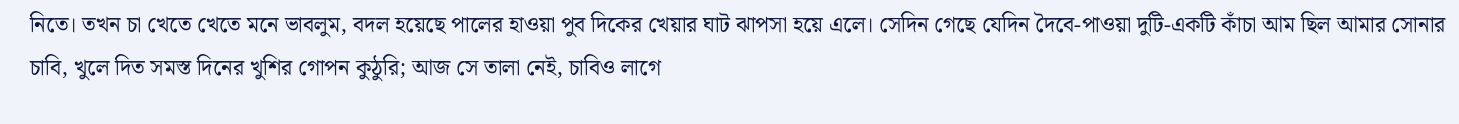নিতে। তখন চা খেতে খেতে মনে ভাবলুম, বদল হয়েছে পালের হাওয়া পুব দিকের খেয়ার ঘাট ঝাপসা হয়ে এলে। সেদিন গেছে যেদিন দৈবে-পাওয়া দুটি-একটি কাঁচা আম ছিল আমার সোনার চাবি, খুলে দিত সমস্ত দিনের খুশির গোপন কুঠুরি; আজ সে তালা নেই, চাবিও লাগে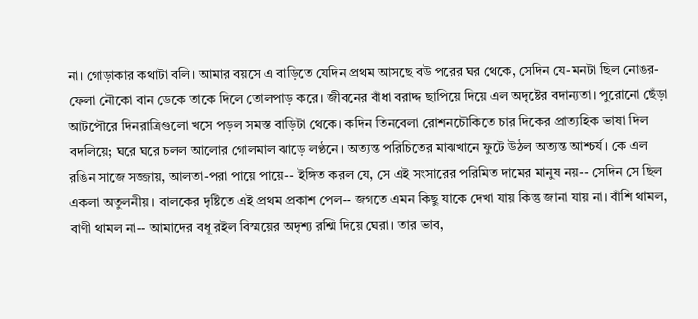না। গোড়াকার কথাটা বলি। আমার বয়সে এ বাড়িতে যেদিন প্রথম আসছে বউ পরের ঘর থেকে, সেদিন যে-মনটা ছিল নোঙর-ফেলা নৌকো বান ডেকে তাকে দিলে তোলপাড় করে। জীবনের বাঁধা বরাদ্দ ছাপিয়ে দিয়ে এল অদৃষ্টের বদান্যতা। পুরোনো ছেঁড়া আটপৌরে দিনরাত্রিগুলো খসে পড়ল সমস্ত বাড়িটা থেকে। কদিন তিনবেলা রোশনচৌকিতে চার দিকের প্রাত্যহিক ভাষা দিল বদলিয়ে; ঘরে ঘরে চলল আলোর গোলমাল ঝাড়ে লণ্ঠনে। অত্যন্ত পরিচিতের মাঝখানে ফুটে উঠল অত্যন্ত আশ্চর্য। কে এল রঙিন সাজে সজ্জায়, আলতা-পরা পায়ে পায়ে-- ইঙ্গিত করল যে, সে এই সংসারের পরিমিত দামের মানুষ নয়-- সেদিন সে ছিল একলা অতুলনীয়। বালকের দৃষ্টিতে এই প্রথম প্রকাশ পেল-- জগতে এমন কিছু যাকে দেখা যায় কিন্তু জানা যায় না। বাঁশি থামল, বাণী থামল না-- আমাদের বধূ রইল বিস্ময়ের অদৃশ্য রশ্মি দিয়ে ঘেরা। তার ভাব,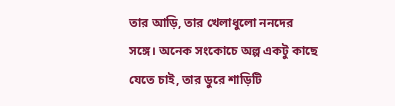তার আড়ি, তার খেলাধুলো ননদের সঙ্গে। অনেক সংকোচে অল্প একটু কাছে যেতে চাই, তার ডুরে শাড়িটি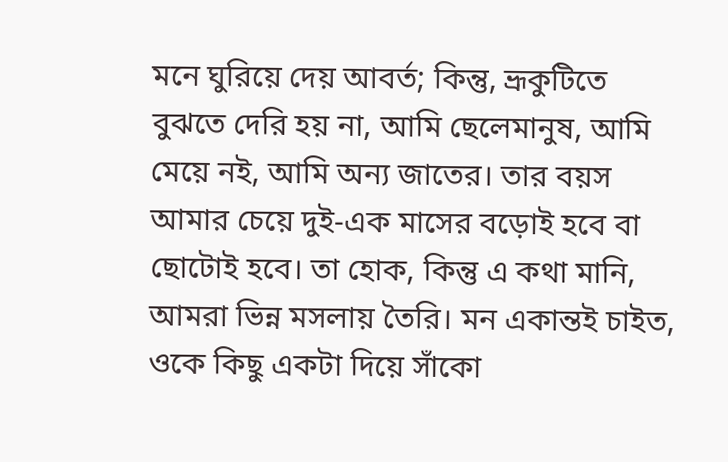মনে ঘুরিয়ে দেয় আবর্ত; কিন্তু, ভ্রূকুটিতে বুঝতে দেরি হয় না, আমি ছেলেমানুষ, আমি মেয়ে নই, আমি অন্য জাতের। তার বয়স আমার চেয়ে দুই-এক মাসের বড়োই হবে বা ছোটোই হবে। তা হোক, কিন্তু এ কথা মানি, আমরা ভিন্ন মসলায় তৈরি। মন একান্তই চাইত, ওকে কিছু একটা দিয়ে সাঁকো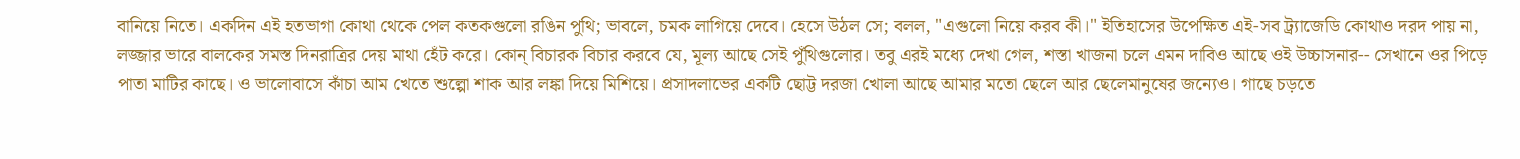বানিয়ে নিতে। একদিন এই হতভাগা কোথা থেকে পেল কতকগুলো রঙিন পুথি; ভাবলে, চমক লাগিয়ে দেবে। হেসে উঠল সে; বলল, "এগুলো নিয়ে করব কী।" ইতিহাসের উপেক্ষিত এই-সব ট্র্যাজেডি কোথাও দরদ পায় না, লজ্জার ভারে বালকের সমস্ত দিনরাত্রির দেয় মাথা হেঁট করে। কোন্ বিচারক বিচার করবে যে, মূল্য আছে সেই পুঁথিগুলোর। তবু এরই মধ্যে দেখা গেল, শস্তা খাজনা চলে এমন দাবিও আছে ওই উচ্চাসনার-- সেখানে ওর পিড়ে পাতা মাটির কাছে। ও ভালোবাসে কাঁচা আম খেতে শুল্পো শাক আর লঙ্কা দিয়ে মিশিয়ে। প্রসাদলাভের একটি ছোট্ট দরজা খোলা আছে আমার মতো ছেলে আর ছেলেমানুষের জন্যেও। গাছে চড়তে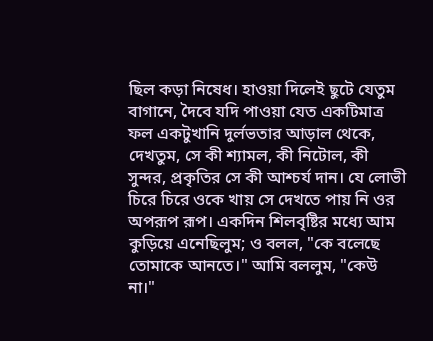ছিল কড়া নিষেধ। হাওয়া দিলেই ছুটে যেতুম বাগানে, দৈবে যদি পাওয়া যেত একটিমাত্র ফল একটুখানি দুর্লভতার আড়াল থেকে, দেখতুম, সে কী শ্যামল, কী নিটোল, কী সুন্দর, প্রকৃতির সে কী আশ্চর্য দান। যে লোভী চিরে চিরে ওকে খায় সে দেখতে পায় নি ওর অপরূপ রূপ। একদিন শিলবৃষ্টির মধ্যে আম কুড়িয়ে এনেছিলুম; ও বলল, "কে বলেছে তোমাকে আনতে।" আমি বললুম, "কেউ না।"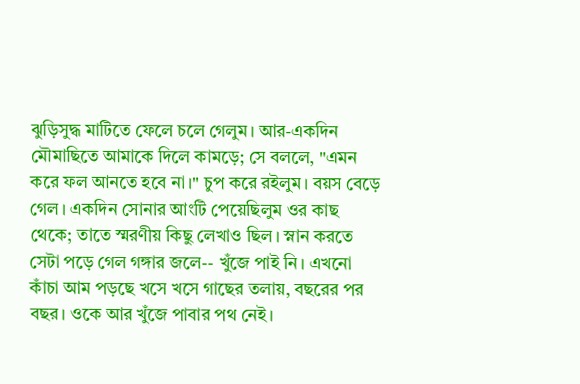ঝুড়িসুদ্ধ মাটিতে ফেলে চলে গেলুম। আর-একদিন মৌমাছিতে আমাকে দিলে কামড়ে; সে বললে, "এমন করে ফল আনতে হবে না।" চুপ করে রইলুম। বয়স বেড়ে গেল। একদিন সোনার আংটি পেয়েছিলুম ওর কাছ থেকে; তাতে স্মরণীয় কিছু লেখাও ছিল। স্নান করতে সেটা পড়ে গেল গঙ্গার জলে-- খুঁজে পাই নি। এখনো কাঁচা আম পড়ছে খসে খসে গাছের তলায়, বছরের পর বছর। ওকে আর খুঁজে পাবার পথ নেই।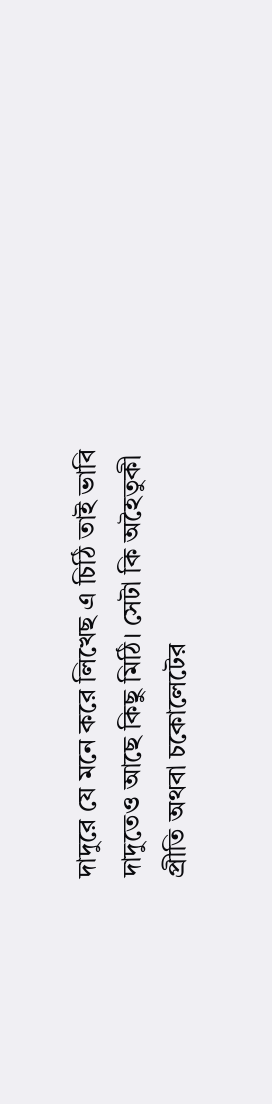দাদুরে যে মনে করে লিখেছ এ চিঠি তাই ভাবি দাদুতেও আছে কিছু মিঠি। সেটা কি অহৈতুকী প্রীতি অথবা চকোলেটের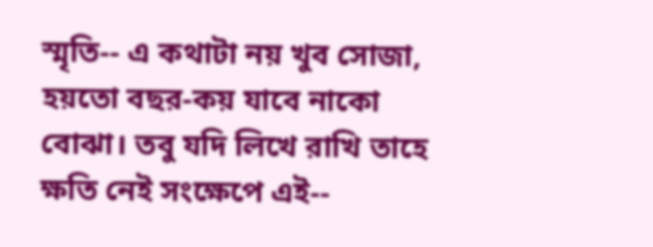স্মৃতি-- এ কথাটা নয় খুব সোজা, হয়তো বছর-কয় যাবে নাকো বোঝা। তবু যদি লিখে রাখি তাহে ক্ষতি নেই সংক্ষেপে এই--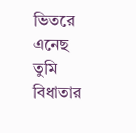ভিতরে এনেছ তুমি বিধাতার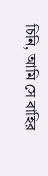চিনি, আমি সে বাহির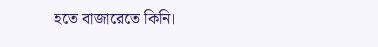হতে বাজারেতে কিনি।